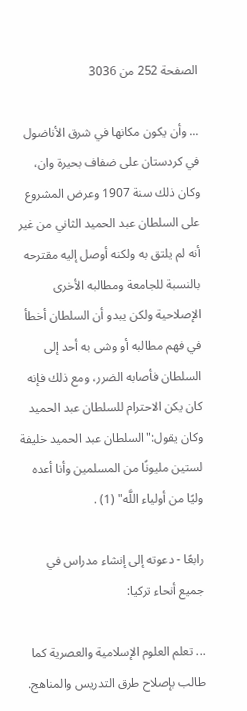الصفحة 252 من 3036

... وأن يكون مكانها في شرق الأناضول في كردستان على ضفاف بحيرة وان، وكان ذلك سنة 1907 وعرض المشروع على السلطان عبد الحميد الثاني من غير أنه لم يلتق به ولكنه أوصل إليه مقترحه بالنسبة للجامعة ومطالبه الأخرى الإصلاحية ولكن يبدو أن السلطان أخطأ في فهم مطالبه أو وشى به أحد إلى السلطان فأصابه الضرر، ومع ذلك فإنه كان يكن الاحترام للسلطان عبد الحميد وكان يقول:"السلطان عبد الحميد خليفة لستين مليونًا من المسلمين وأنا أعده وليًا من أولياء اللَّه" (1) .

رابعًا - دعوته إلى إنشاء مدراس في جميع أنحاء تركيا:

... تعلم العلوم الإسلامية والعصرية كما طالب بإصلاح طرق التدريس والمناهج.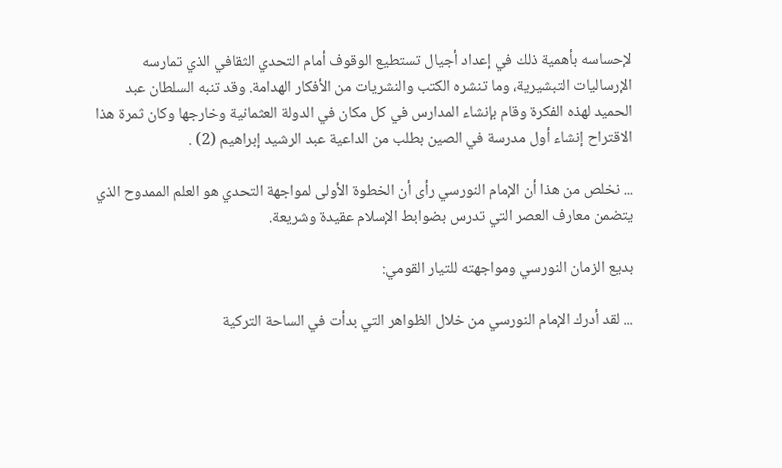لإحساسه بأهمية ذلك في إعداد أجيال تستطيع الوقوف أمام التحدي الثقافي الذي تمارسه الإرساليات التبشيرية، وما تنشره الكتب والنشريات من الأفكار الهدامة. وقد تنبه السلطان عبد الحميد لهذه الفكرة وقام بإنشاء المدارس في كل مكان في الدولة العثمانية وخارجها وكان ثمرة هذا الاقتراح إنشاء أول مدرسة في الصين بطلب من الداعية عبد الرشيد إبراهيم (2) .

... نخلص من هذا أن الإمام النورسي رأى أن الخطوة الأولى لمواجهة التحدي هو العلم الممدوح الذي يتضمن معارف العصر التي تدرس بضوابط الإسلام عقيدة وشريعة.

بديع الزمان النورسي ومواجهته للتيار القومي:

... لقد أدرك الإمام النورسي من خلال الظواهر التي بدأت في الساحة التركية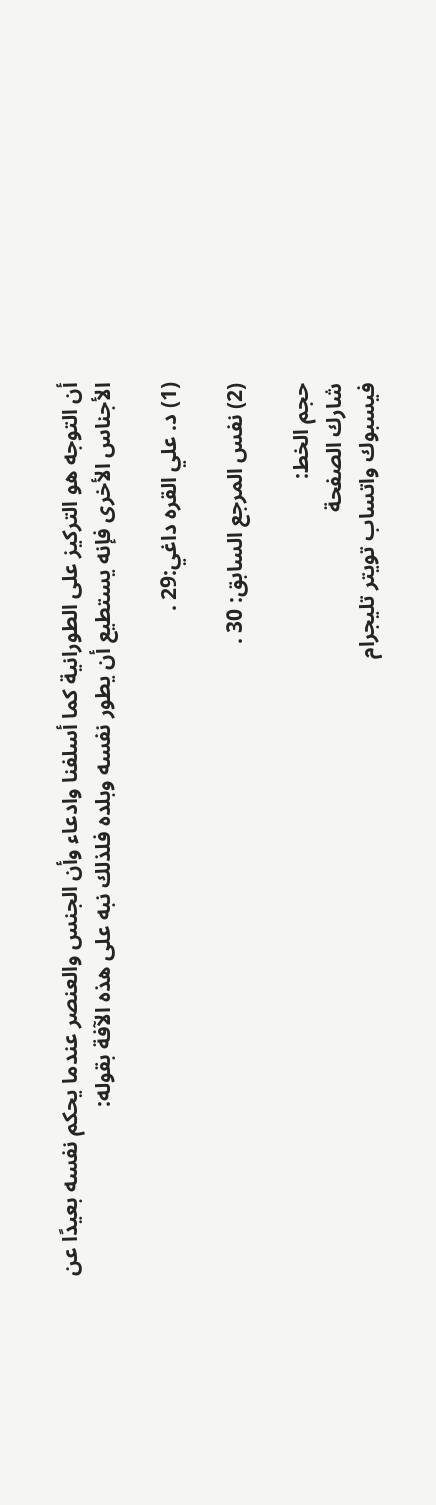أن التوجه هو التركيز على الطورانية كما أسلفنا وادعاء وأن الجنس والعنصر عندما يحكم نفسه بعيدًا عن الأجناس الأخرى فإنه يستطيع أن يطور نفسه وبلده فلذلك نبه على هذه الآفة بقوله:

(1) د. علي القره داغي:29 .

(2) نفس المرجع السابق: 30 .

حجم الخط:
شارك الصفحة
فيسبوك واتساب تويتر تليجرام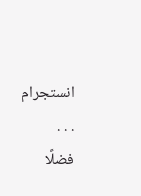انستجرام
. . .
فضلًا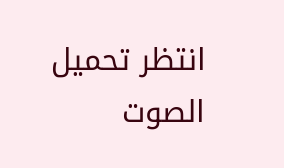انتظر تحميل الصوت